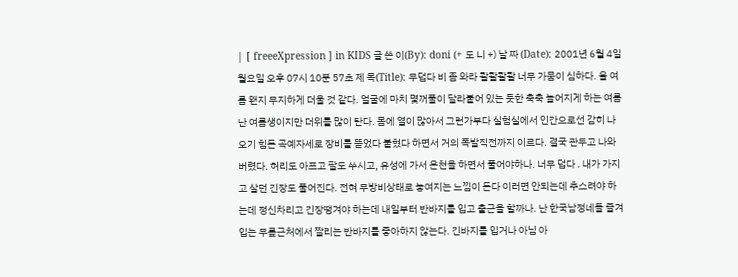| [ freeeXpression ] in KIDS 글 쓴 이(By): doni (+ 도 니 +) 날 짜 (Date): 2001년 6월 4일 월요일 오후 07시 10분 57초 제 목(Title): 무덥다 비 좀 와라 콸콸콸콸 너무 가뭄이 심하다. 올 여름 왠지 무지하게 더울 것 같다. 얼굴에 마치 몇꺼풀이 달라붙어 있는 듯한 축축 늘어지게 하는 여름 난 여름생이지만 더위를 많이 탄다. 몸에 열이 많아서 그런가부다 실험실에서 인간으로선 감히 나오기 힘든 곡예자세로 장비를 뜯었다 붙혔다 하면서 거의 폭발직전까지 이르다. 결국 관두고 나와버렸다. 허리도 아프고 팔도 쑤시고, 유성에 가서 온천을 하면서 풀어야하나. 너무 덥다 . 내가 가지고 살던 긴장도 풀어진다. 전혀 무방비상태로 놓여지는 느낌이 든다 이러면 안되는데 추스려야 하는데 정신차리고 긴장땡겨야 하는데 내일부터 반바지를 입고 출근을 할까나. 난 한국남정네들 즐겨입는 무릎근처에서 짤리는 반바지를 좋아하지 않는다. 긴바지를 입거나 아님 아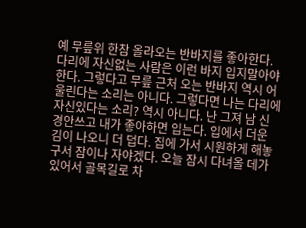예 무릎위 한참 올라오는 반바지를 좋아한다. 다리에 자신없는 사람은 이런 바지 입지말아야한다. 그렇다고 무릎 근처 오는 반바지 역시 어울린다는 소리는 아니다. 그렇다면 나는 다리에 자신있다는 소리? 역시 아니다. 난 그져 남 신경안쓰고 내가 좋아하면 입는다. 입에서 더운 김이 나오니 더 덥다. 집에 가서 시원하게 해놓구서 잠이나 자야겠다. 오늘 잠시 다녀올 데가 있어서 골목길로 차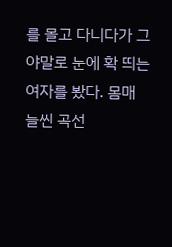를 몰고 다니다가 그야말로 눈에 확 띄는 여자를 봤다. 몸매 늘씬 곡선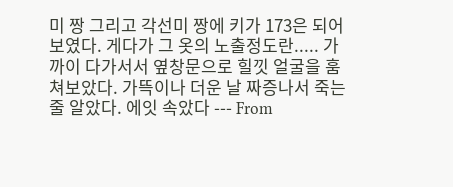미 짱 그리고 각선미 짱에 키가 173은 되어보였다. 게다가 그 옷의 노출정도란..... 가까이 다가서서 옆창문으로 힐낏 얼굴을 훔쳐보았다. 가뜩이나 더운 날 짜증나서 죽는 줄 알았다. 에잇 속았다 --- From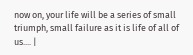now on, your life will be a series of small triumph, small failure as it is life of all of us.... |